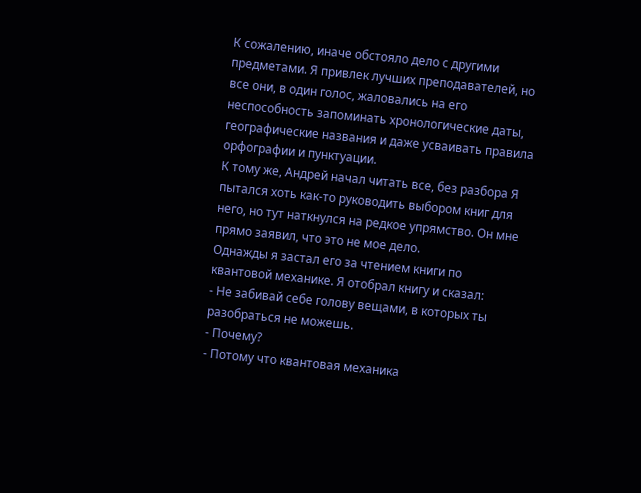К сожалению, иначе обстояло дело с другими предметами. Я привлек лучших преподавателей, но все они, в один голос, жаловались на его неспособность запоминать хронологические даты, географические названия и даже усваивать правила орфографии и пунктуации.
К тому же, Андрей начал читать все, без разбора Я пытался хоть как-то руководить выбором книг для него, но тут наткнулся на редкое упрямство. Он мне прямо заявил, что это не мое дело.
Однажды я застал его за чтением книги по квантовой механике. Я отобрал книгу и сказал:
- Не забивай себе голову вещами, в которых ты разобраться не можешь.
- Почему?
- Потому что квантовая механика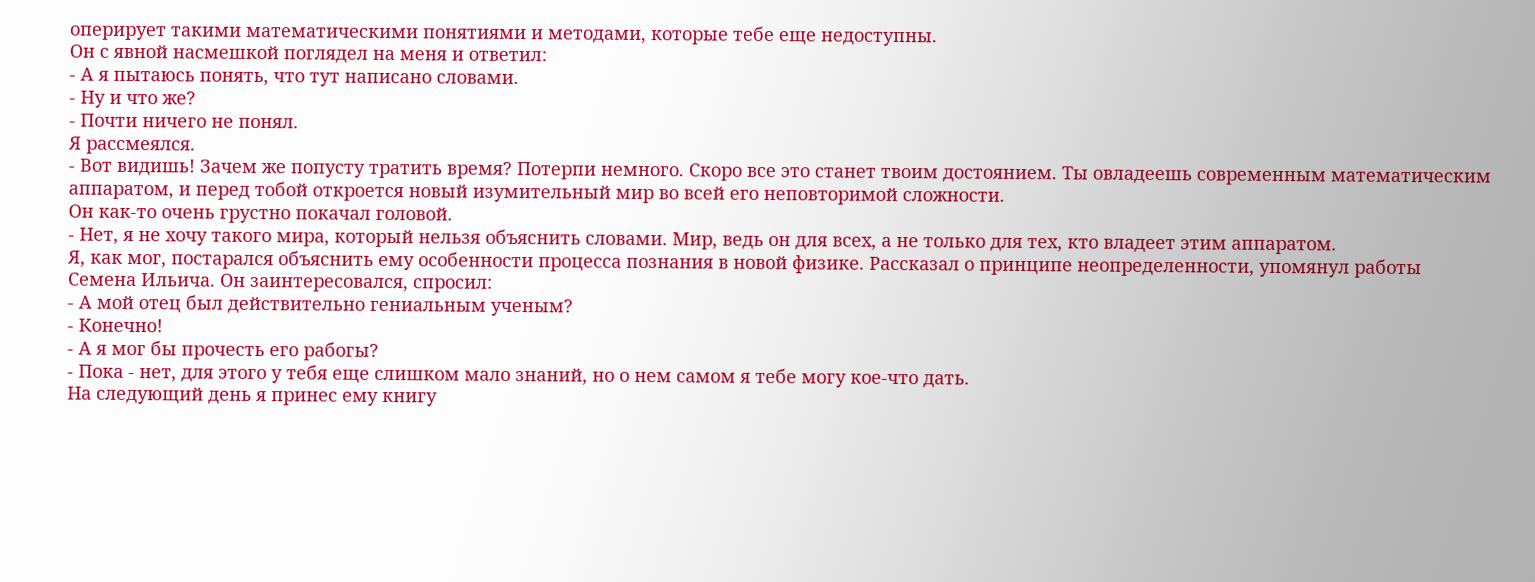оперирует такими математическими понятиями и методами, которые тебе еще недоступны.
Он с явной насмешкой поглядел на меня и ответил:
- А я пытаюсь понять, что тут написано словами.
- Ну и что же?
- Почти ничего не понял.
Я рассмеялся.
- Вот видишь! Зачем же попусту тратить время? Потерпи немного. Скоро все это станет твоим достоянием. Ты овладеешь современным математическим аппаратом, и перед тобой откроется новый изумительный мир во всей его неповторимой сложности.
Он как-то очень грустно покачал головой.
- Нет, я не хочу такого мира, который нельзя объяснить словами. Мир, ведь он для всех, а не только для тех, кто владеет этим аппаратом.
Я, как мог, постарался объяснить ему особенности процесса познания в новой физике. Рассказал о принципе неопределенности, упомянул работы Семена Ильича. Он заинтересовался, спросил:
- А мой отец был действительно гениальным ученым?
- Конечно!
- А я мог бы прочесть его рабогы?
- Пока - нет, для этого у тебя еще слишком мало знаний, но о нем самом я тебе могу кое-что дать.
На следующий день я принес ему книгу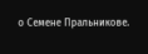о Семене Пральникове.